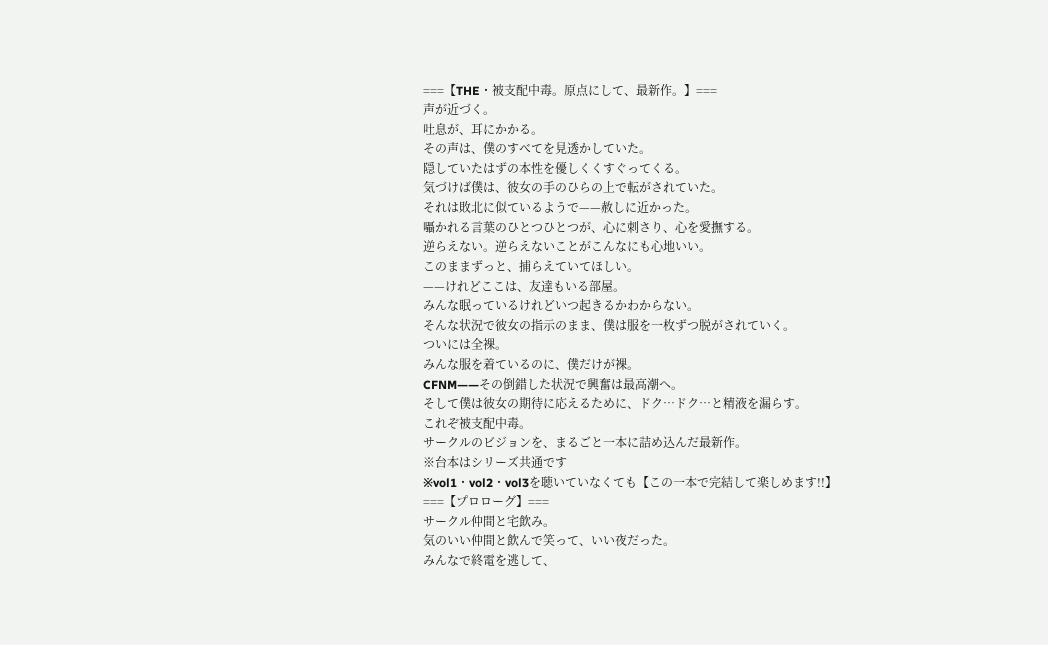===【THE・被支配中毒。原点にして、最新作。】===
声が近づく。
吐息が、耳にかかる。
その声は、僕のすべてを見透かしていた。
隠していたはずの本性を優しくくすぐってくる。
気づけば僕は、彼女の手のひらの上で転がされていた。
それは敗北に似ているようで——赦しに近かった。
囁かれる言葉のひとつひとつが、心に刺さり、心を愛撫する。
逆らえない。逆らえないことがこんなにも心地いい。
このままずっと、捕らえていてほしい。
——けれどここは、友達もいる部屋。
みんな眠っているけれどいつ起きるかわからない。
そんな状況で彼女の指示のまま、僕は服を一枚ずつ脱がされていく。
ついには全裸。
みんな服を着ているのに、僕だけが裸。
CFNM——その倒錯した状況で興奮は最高潮へ。
そして僕は彼女の期待に応えるために、ドク⋯ドク⋯と精液を漏らす。
これぞ被支配中毒。
サークルのビジョンを、まるごと一本に詰め込んだ最新作。
※台本はシリーズ共通です
※vol1・vol2・vol3を聴いていなくても【この一本で完結して楽しめます!!】
===【プロローグ】===
サークル仲間と宅飲み。
気のいい仲間と飲んで笑って、いい夜だった。
みんなで終電を逃して、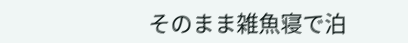そのまま雑魚寝で泊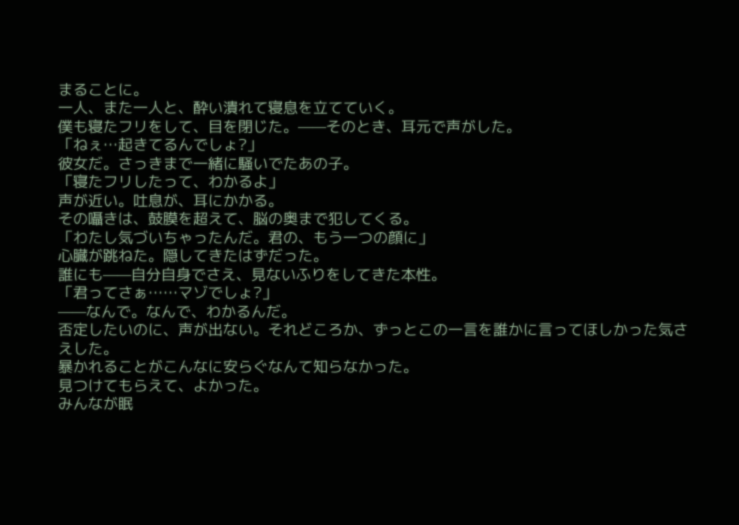まることに。
一人、また一人と、酔い潰れて寝息を立てていく。
僕も寝たフリをして、目を閉じた。——そのとき、耳元で声がした。
「ねぇ…起きてるんでしょ?」
彼女だ。さっきまで一緒に騒いでたあの子。
「寝たフリしたって、わかるよ」
声が近い。吐息が、耳にかかる。
その囁きは、鼓膜を超えて、脳の奥まで犯してくる。
「わたし気づいちゃったんだ。君の、もう一つの顔に」
心臓が跳ねた。隠してきたはずだった。
誰にも——自分自身でさえ、見ないふりをしてきた本性。
「君ってさぁ……マゾでしょ?」
——なんで。なんで、わかるんだ。
否定したいのに、声が出ない。それどころか、ずっとこの一言を誰かに言ってほしかった気さえした。
暴かれることがこんなに安らぐなんて知らなかった。
見つけてもらえて、よかった。
みんなが眠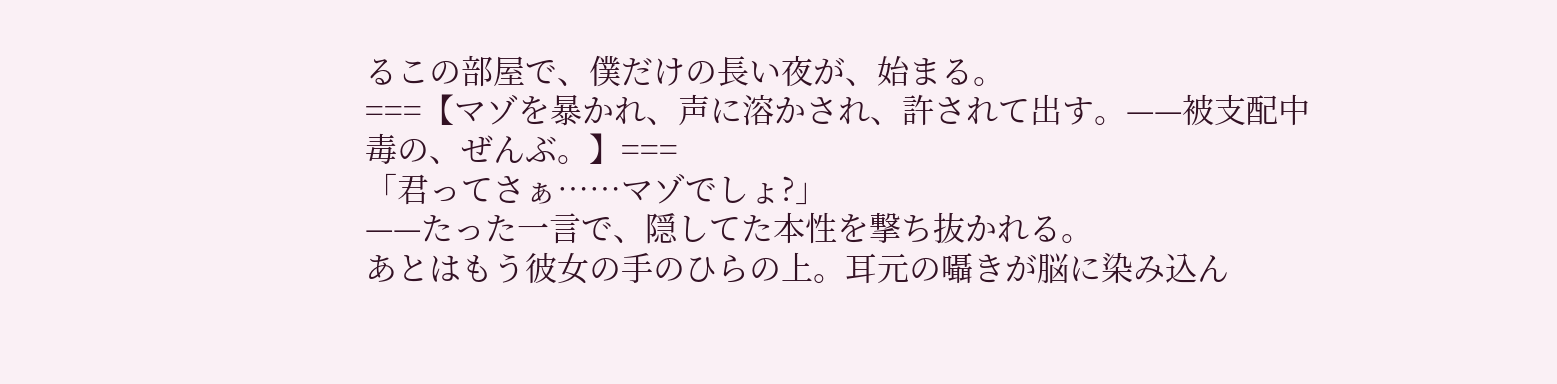るこの部屋で、僕だけの長い夜が、始まる。
===【マゾを暴かれ、声に溶かされ、許されて出す。——被支配中毒の、ぜんぶ。】===
「君ってさぁ……マゾでしょ?」
——たった一言で、隠してた本性を撃ち抜かれる。
あとはもう彼女の手のひらの上。耳元の囁きが脳に染み込ん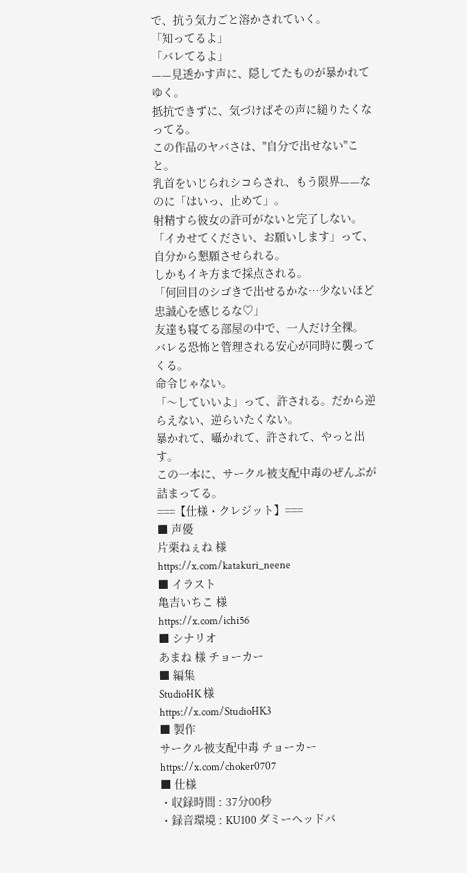で、抗う気力ごと溶かされていく。
「知ってるよ」
「バレてるよ」
——見透かす声に、隠してたものが暴かれてゆく。
抵抗できずに、気づけばその声に縋りたくなってる。
この作品のヤバさは、"自分で出せない"こと。
乳首をいじられシコらされ、もう限界——なのに「はいっ、止めて」。
射精すら彼女の許可がないと完了しない。「イカせてください、お願いします」って、自分から懇願させられる。
しかもイキ方まで採点される。
「何回目のシゴきで出せるかな⋯少ないほど忠誠心を感じるな♡」
友達も寝てる部屋の中で、一人だけ全裸。
バレる恐怖と管理される安心が同時に襲ってくる。
命令じゃない。
「〜していいよ」って、許される。だから逆らえない、逆らいたくない。
暴かれて、囁かれて、許されて、やっと出す。
この一本に、サークル被支配中毒のぜんぶが詰まってる。
===【仕様・クレジット】===
■ 声優
片栗ねぇね 様
https://x.com/katakuri_neene
■ イラスト
亀吉いちこ 様
https://x.com/ichi56
■ シナリオ
あまね 様 チョーカー
■ 編集
StudioHK 様
https://x.com/StudioHK3
■ 製作
サークル被支配中毒 チョーカー
https://x.com/choker0707
■ 仕様
・収録時間 : 37分00秒
・録音環境 : KU100 ダミーヘッドバ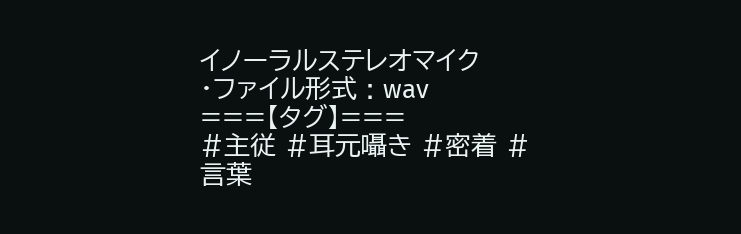イノーラルステレオマイク
・ファイル形式 : wav
===【タグ】===
#主従 #耳元囁き #密着 #言葉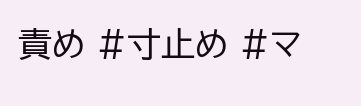責め #寸止め #マ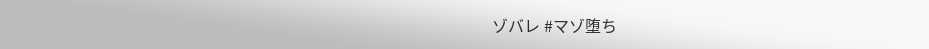ゾバレ #マゾ堕ち